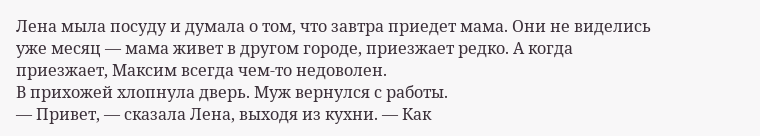Лена мыла посуду и думала о том, что завтра приедет мама. Они не виделись уже месяц — мама живет в другом городе, приезжает редко. А когда приезжает, Максим всегда чем-то недоволен.
В прихожей хлопнула дверь. Муж вернулся с работы.
— Привет, — сказала Лена, выходя из кухни. — Как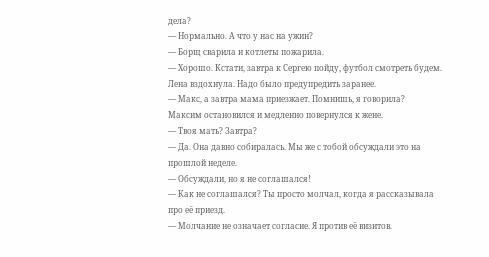дела?
— Нормально. А что у нас на ужин?
— Борщ сварила и котлеты пожарила.
— Хорошо. Кстати, завтра к Сергею пойду, футбол смотреть будем.
Лена вздохнула. Надо было предупредить заранее.
— Макс, а завтра мама приезжает. Помнишь, я говорила?
Максим остановился и медленно повернулся к жене.
— Твоя мать? Завтра?
— Да. Она давно собиралась. Мы же с тобой обсуждали это на прошлой неделе.
— Обсуждали, но я не соглашался!
— Как не соглашался? Ты просто молчал, когда я рассказывала про её приезд.
— Молчание не означает согласие. Я против её визитов.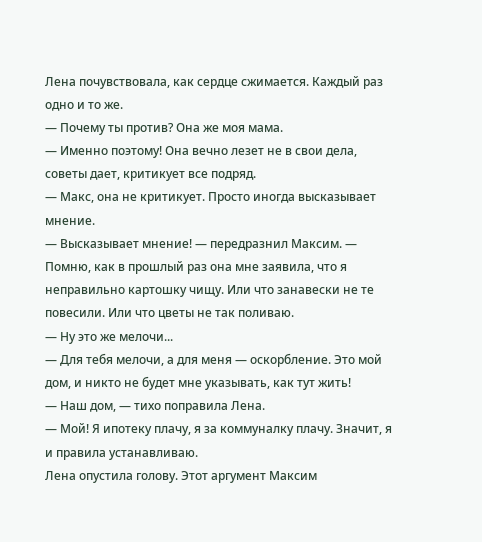Лена почувствовала, как сердце сжимается. Каждый раз одно и то же.
— Почему ты против? Она же моя мама.
— Именно поэтому! Она вечно лезет не в свои дела, советы дает, критикует все подряд.
— Макс, она не критикует. Просто иногда высказывает мнение.
— Высказывает мнение! — передразнил Максим. — Помню, как в прошлый раз она мне заявила, что я неправильно картошку чищу. Или что занавески не те повесили. Или что цветы не так поливаю.
— Ну это же мелочи...
— Для тебя мелочи, а для меня — оскорбление. Это мой дом, и никто не будет мне указывать, как тут жить!
— Наш дом, — тихо поправила Лена.
— Мой! Я ипотеку плачу, я за коммуналку плачу. Значит, я и правила устанавливаю.
Лена опустила голову. Этот аргумент Максим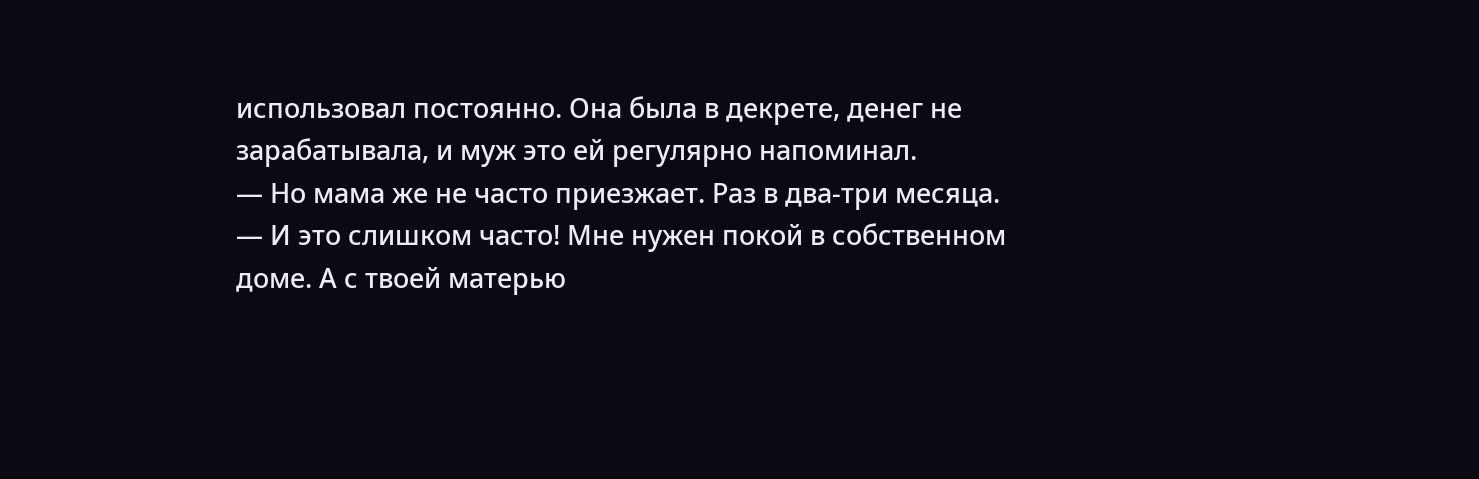использовал постоянно. Она была в декрете, денег не зарабатывала, и муж это ей регулярно напоминал.
— Но мама же не часто приезжает. Раз в два-три месяца.
— И это слишком часто! Мне нужен покой в собственном доме. А с твоей матерью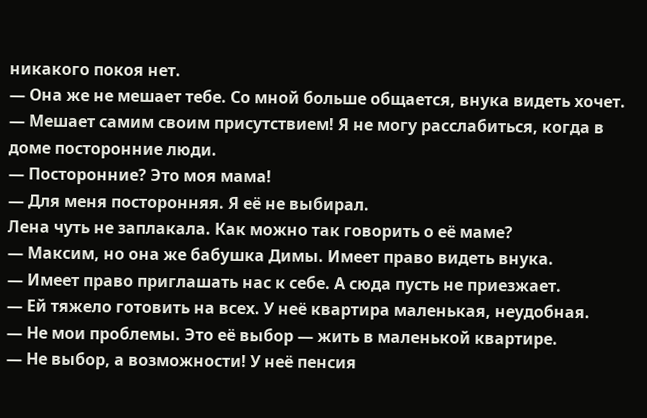никакого покоя нет.
— Она же не мешает тебе. Со мной больше общается, внука видеть хочет.
— Мешает самим своим присутствием! Я не могу расслабиться, когда в доме посторонние люди.
— Посторонние? Это моя мама!
— Для меня посторонняя. Я её не выбирал.
Лена чуть не заплакала. Как можно так говорить о её маме?
— Максим, но она же бабушка Димы. Имеет право видеть внука.
— Имеет право приглашать нас к себе. А сюда пусть не приезжает.
— Ей тяжело готовить на всех. У неё квартира маленькая, неудобная.
— Не мои проблемы. Это её выбор — жить в маленькой квартире.
— Не выбор, а возможности! У неё пенсия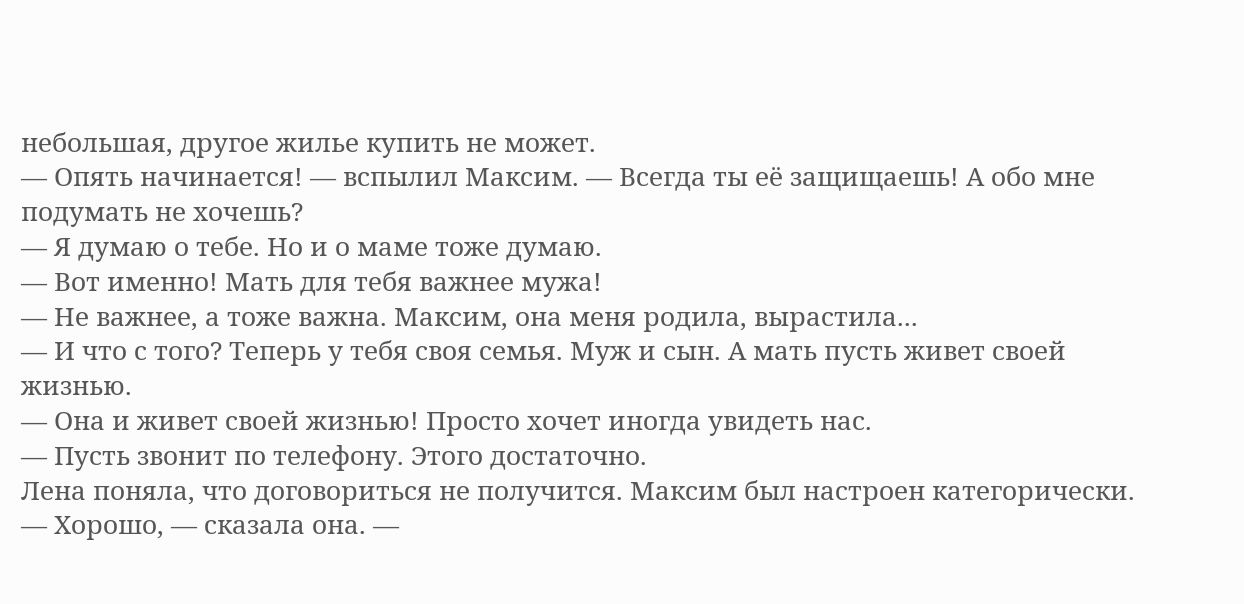небольшая, другое жилье купить не может.
— Опять начинается! — вспылил Максим. — Всегда ты её защищаешь! А обо мне подумать не хочешь?
— Я думаю о тебе. Но и о маме тоже думаю.
— Вот именно! Мать для тебя важнее мужа!
— Не важнее, а тоже важна. Максим, она меня родила, вырастила...
— И что с того? Теперь у тебя своя семья. Муж и сын. А мать пусть живет своей жизнью.
— Она и живет своей жизнью! Просто хочет иногда увидеть нас.
— Пусть звонит по телефону. Этого достаточно.
Лена поняла, что договориться не получится. Максим был настроен категорически.
— Хорошо, — сказала она. —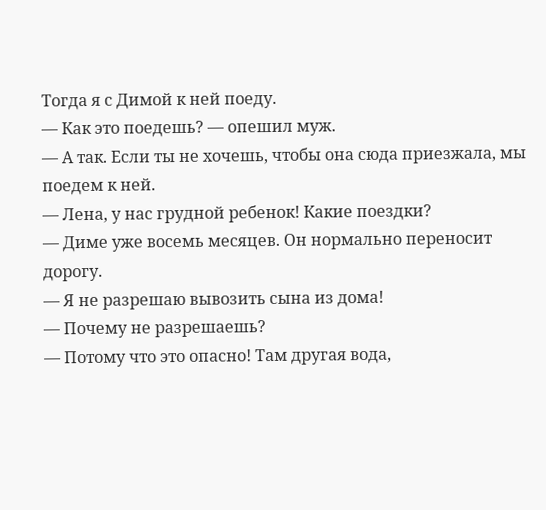Тогда я с Димой к ней поеду.
— Как это поедешь? — опешил муж.
— А так. Если ты не хочешь, чтобы она сюда приезжала, мы поедем к ней.
— Лена, у нас грудной ребенок! Какие поездки?
— Диме уже восемь месяцев. Он нормально переносит дорогу.
— Я не разрешаю вывозить сына из дома!
— Почему не разрешаешь?
— Потому что это опасно! Там другая вода,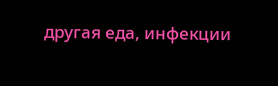другая еда, инфекции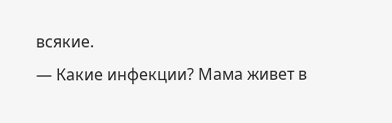всякие.
— Какие инфекции? Мама живет в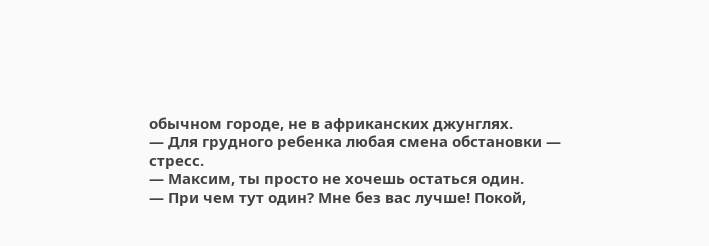обычном городе, не в африканских джунглях.
— Для грудного ребенка любая смена обстановки — стресс.
— Максим, ты просто не хочешь остаться один.
— При чем тут один? Мне без вас лучше! Покой,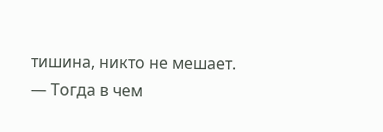тишина, никто не мешает.
— Тогда в чем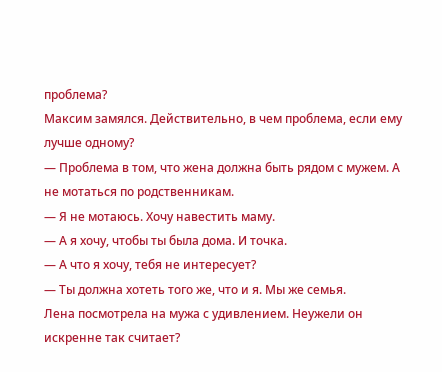проблема?
Максим замялся. Действительно, в чем проблема, если ему лучше одному?
— Проблема в том, что жена должна быть рядом с мужем. А не мотаться по родственникам.
— Я не мотаюсь. Хочу навестить маму.
— А я хочу, чтобы ты была дома. И точка.
— А что я хочу, тебя не интересует?
— Ты должна хотеть того же, что и я. Мы же семья.
Лена посмотрела на мужа с удивлением. Неужели он искренне так считает?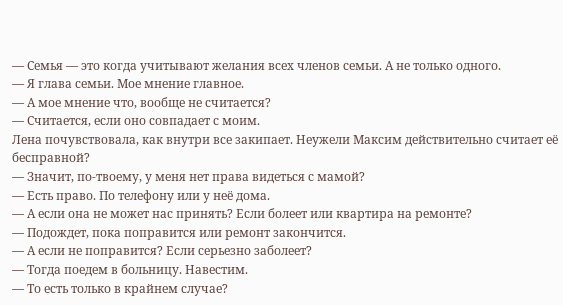— Семья — это когда учитывают желания всех членов семьи. А не только одного.
— Я глава семьи. Мое мнение главное.
— А мое мнение что, вообще не считается?
— Считается, если оно совпадает с моим.
Лена почувствовала, как внутри все закипает. Неужели Максим действительно считает её бесправной?
— Значит, по-твоему, у меня нет права видеться с мамой?
— Есть право. По телефону или у неё дома.
— А если она не может нас принять? Если болеет или квартира на ремонте?
— Подождет, пока поправится или ремонт закончится.
— А если не поправится? Если серьезно заболеет?
— Тогда поедем в больницу. Навестим.
— То есть только в крайнем случае?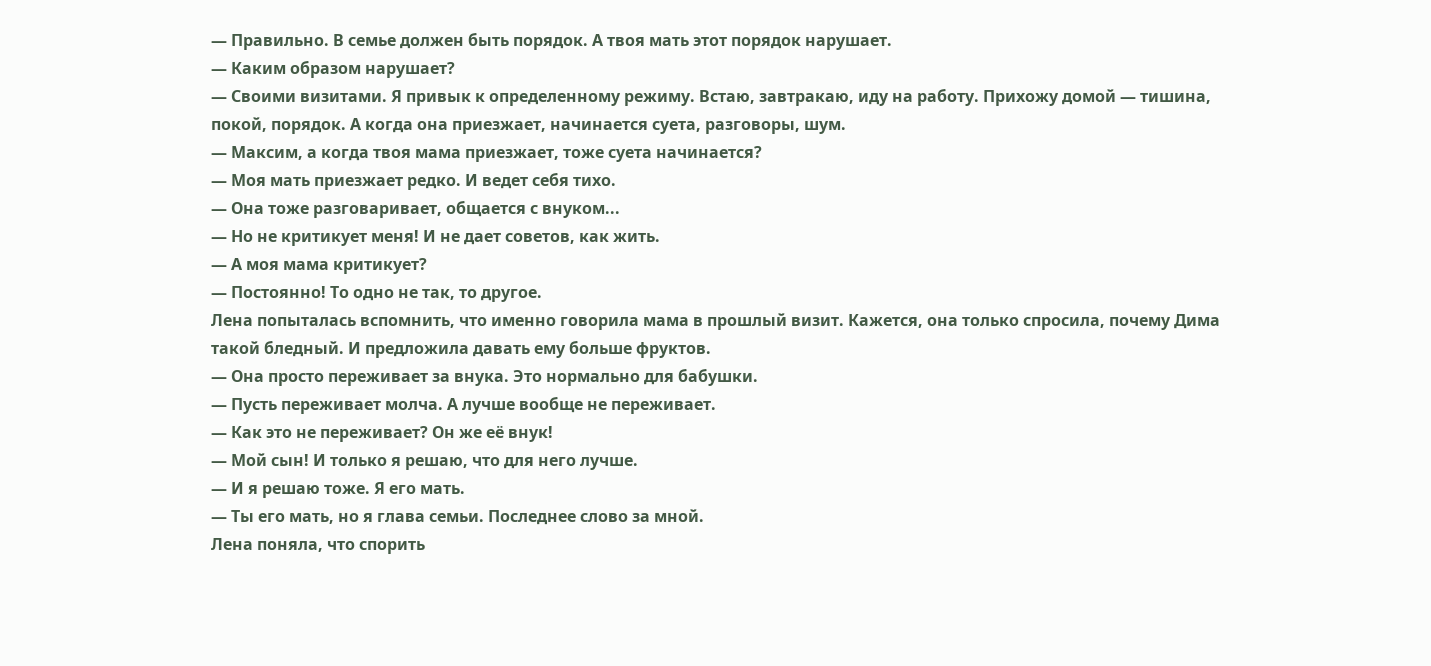— Правильно. В семье должен быть порядок. А твоя мать этот порядок нарушает.
— Каким образом нарушает?
— Своими визитами. Я привык к определенному режиму. Встаю, завтракаю, иду на работу. Прихожу домой — тишина, покой, порядок. А когда она приезжает, начинается суета, разговоры, шум.
— Максим, а когда твоя мама приезжает, тоже суета начинается?
— Моя мать приезжает редко. И ведет себя тихо.
— Она тоже разговаривает, общается с внуком...
— Но не критикует меня! И не дает советов, как жить.
— А моя мама критикует?
— Постоянно! То одно не так, то другое.
Лена попыталась вспомнить, что именно говорила мама в прошлый визит. Кажется, она только спросила, почему Дима такой бледный. И предложила давать ему больше фруктов.
— Она просто переживает за внука. Это нормально для бабушки.
— Пусть переживает молча. А лучше вообще не переживает.
— Как это не переживает? Он же её внук!
— Мой сын! И только я решаю, что для него лучше.
— И я решаю тоже. Я его мать.
— Ты его мать, но я глава семьи. Последнее слово за мной.
Лена поняла, что спорить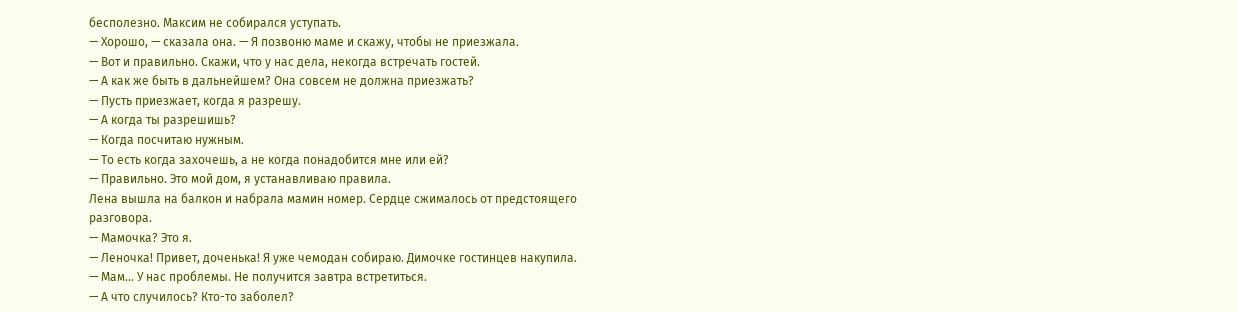бесполезно. Максим не собирался уступать.
— Хорошо, — сказала она. — Я позвоню маме и скажу, чтобы не приезжала.
— Вот и правильно. Скажи, что у нас дела, некогда встречать гостей.
— А как же быть в дальнейшем? Она совсем не должна приезжать?
— Пусть приезжает, когда я разрешу.
— А когда ты разрешишь?
— Когда посчитаю нужным.
— То есть когда захочешь, а не когда понадобится мне или ей?
— Правильно. Это мой дом, я устанавливаю правила.
Лена вышла на балкон и набрала мамин номер. Сердце сжималось от предстоящего разговора.
— Мамочка? Это я.
— Леночка! Привет, доченька! Я уже чемодан собираю. Димочке гостинцев накупила.
— Мам... У нас проблемы. Не получится завтра встретиться.
— А что случилось? Кто-то заболел?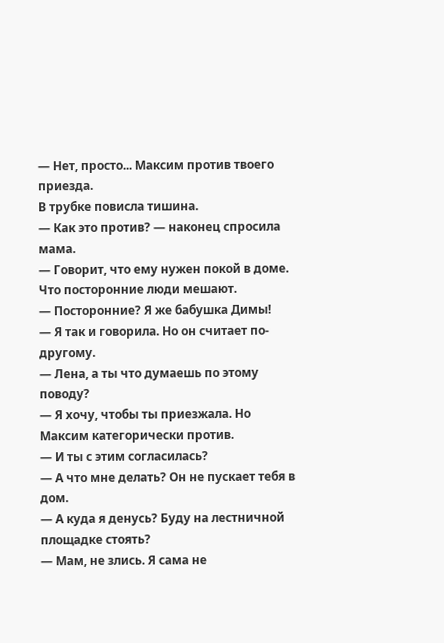— Нет, просто... Максим против твоего приезда.
В трубке повисла тишина.
— Как это против? — наконец спросила мама.
— Говорит, что ему нужен покой в доме. Что посторонние люди мешают.
— Посторонние? Я же бабушка Димы!
— Я так и говорила. Но он считает по-другому.
— Лена, а ты что думаешь по этому поводу?
— Я хочу, чтобы ты приезжала. Но Максим категорически против.
— И ты с этим согласилась?
— А что мне делать? Он не пускает тебя в дом.
— А куда я денусь? Буду на лестничной площадке стоять?
— Мам, не злись. Я сама не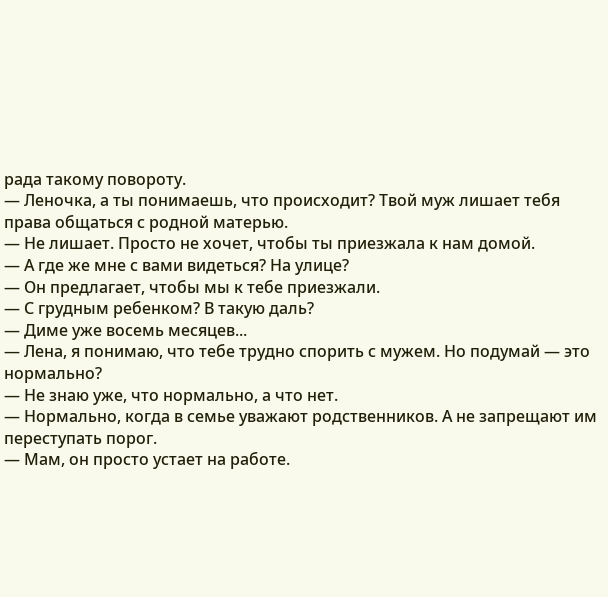рада такому повороту.
— Леночка, а ты понимаешь, что происходит? Твой муж лишает тебя права общаться с родной матерью.
— Не лишает. Просто не хочет, чтобы ты приезжала к нам домой.
— А где же мне с вами видеться? На улице?
— Он предлагает, чтобы мы к тебе приезжали.
— С грудным ребенком? В такую даль?
— Диме уже восемь месяцев...
— Лена, я понимаю, что тебе трудно спорить с мужем. Но подумай — это нормально?
— Не знаю уже, что нормально, а что нет.
— Нормально, когда в семье уважают родственников. А не запрещают им переступать порог.
— Мам, он просто устает на работе.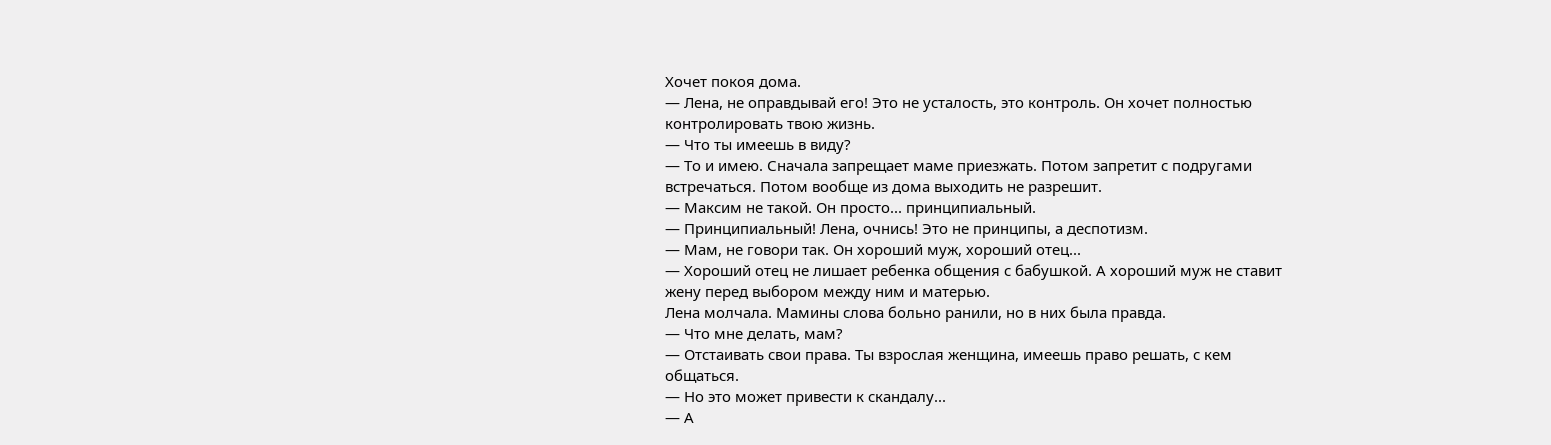Хочет покоя дома.
— Лена, не оправдывай его! Это не усталость, это контроль. Он хочет полностью контролировать твою жизнь.
— Что ты имеешь в виду?
— То и имею. Сначала запрещает маме приезжать. Потом запретит с подругами встречаться. Потом вообще из дома выходить не разрешит.
— Максим не такой. Он просто... принципиальный.
— Принципиальный! Лена, очнись! Это не принципы, а деспотизм.
— Мам, не говори так. Он хороший муж, хороший отец...
— Хороший отец не лишает ребенка общения с бабушкой. А хороший муж не ставит жену перед выбором между ним и матерью.
Лена молчала. Мамины слова больно ранили, но в них была правда.
— Что мне делать, мам?
— Отстаивать свои права. Ты взрослая женщина, имеешь право решать, с кем общаться.
— Но это может привести к скандалу...
— А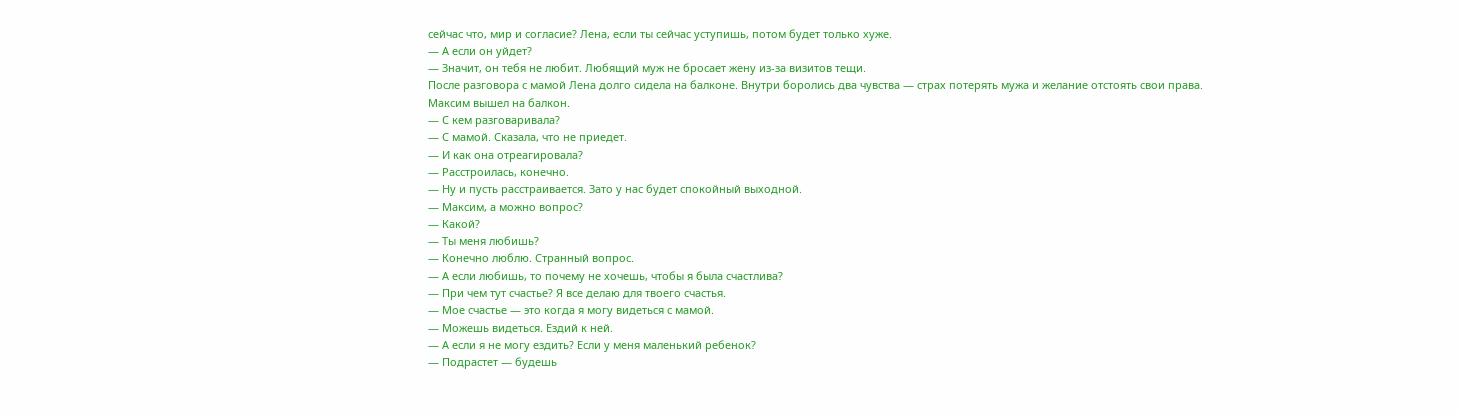сейчас что, мир и согласие? Лена, если ты сейчас уступишь, потом будет только хуже.
— А если он уйдет?
— Значит, он тебя не любит. Любящий муж не бросает жену из-за визитов тещи.
После разговора с мамой Лена долго сидела на балконе. Внутри боролись два чувства — страх потерять мужа и желание отстоять свои права.
Максим вышел на балкон.
— С кем разговаривала?
— С мамой. Сказала, что не приедет.
— И как она отреагировала?
— Расстроилась, конечно.
— Ну и пусть расстраивается. Зато у нас будет спокойный выходной.
— Максим, а можно вопрос?
— Какой?
— Ты меня любишь?
— Конечно люблю. Странный вопрос.
— А если любишь, то почему не хочешь, чтобы я была счастлива?
— При чем тут счастье? Я все делаю для твоего счастья.
— Мое счастье — это когда я могу видеться с мамой.
— Можешь видеться. Ездий к ней.
— А если я не могу ездить? Если у меня маленький ребенок?
— Подрастет — будешь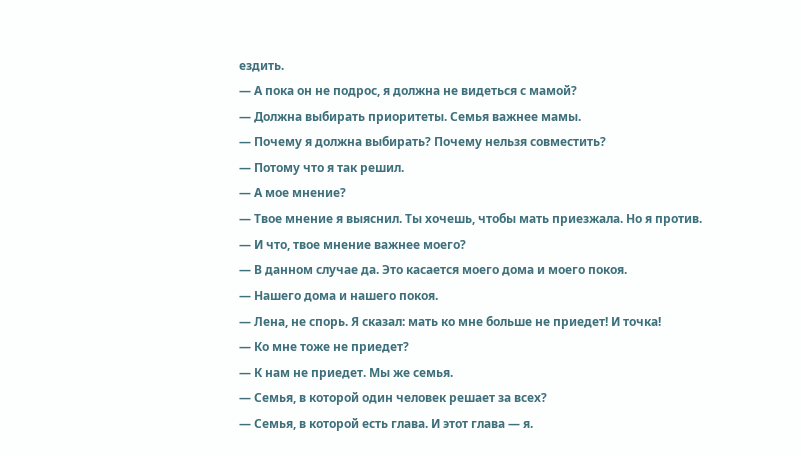ездить.
— А пока он не подрос, я должна не видеться с мамой?
— Должна выбирать приоритеты. Семья важнее мамы.
— Почему я должна выбирать? Почему нельзя совместить?
— Потому что я так решил.
— А мое мнение?
— Твое мнение я выяснил. Ты хочешь, чтобы мать приезжала. Но я против.
— И что, твое мнение важнее моего?
— В данном случае да. Это касается моего дома и моего покоя.
— Нашего дома и нашего покоя.
— Лена, не спорь. Я сказал: мать ко мне больше не приедет! И точка!
— Ко мне тоже не приедет?
— К нам не приедет. Мы же семья.
— Семья, в которой один человек решает за всех?
— Семья, в которой есть глава. И этот глава — я.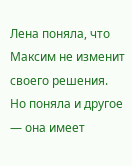Лена поняла, что Максим не изменит своего решения. Но поняла и другое — она имеет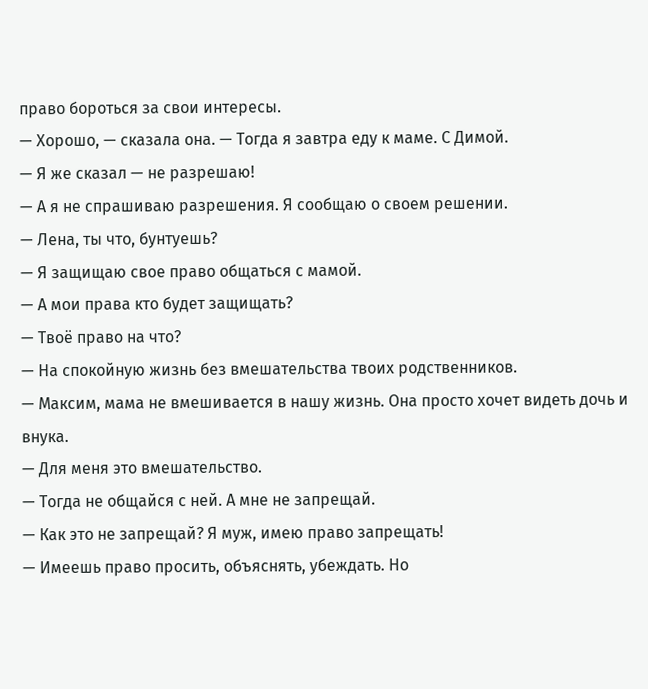право бороться за свои интересы.
— Хорошо, — сказала она. — Тогда я завтра еду к маме. С Димой.
— Я же сказал — не разрешаю!
— А я не спрашиваю разрешения. Я сообщаю о своем решении.
— Лена, ты что, бунтуешь?
— Я защищаю свое право общаться с мамой.
— А мои права кто будет защищать?
— Твоё право на что?
— На спокойную жизнь без вмешательства твоих родственников.
— Максим, мама не вмешивается в нашу жизнь. Она просто хочет видеть дочь и внука.
— Для меня это вмешательство.
— Тогда не общайся с ней. А мне не запрещай.
— Как это не запрещай? Я муж, имею право запрещать!
— Имеешь право просить, объяснять, убеждать. Но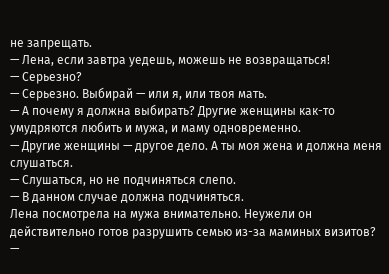не запрещать.
— Лена, если завтра уедешь, можешь не возвращаться!
— Серьезно?
— Серьезно. Выбирай — или я, или твоя мать.
— А почему я должна выбирать? Другие женщины как-то умудряются любить и мужа, и маму одновременно.
— Другие женщины — другое дело. А ты моя жена и должна меня слушаться.
— Слушаться, но не подчиняться слепо.
— В данном случае должна подчиняться.
Лена посмотрела на мужа внимательно. Неужели он действительно готов разрушить семью из-за маминых визитов?
—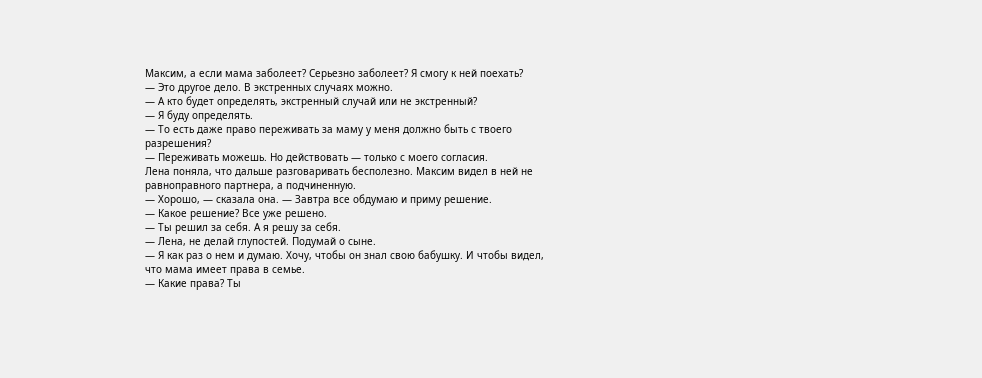Максим, а если мама заболеет? Серьезно заболеет? Я смогу к ней поехать?
— Это другое дело. В экстренных случаях можно.
— А кто будет определять, экстренный случай или не экстренный?
— Я буду определять.
— То есть даже право переживать за маму у меня должно быть с твоего разрешения?
— Переживать можешь. Но действовать — только с моего согласия.
Лена поняла, что дальше разговаривать бесполезно. Максим видел в ней не равноправного партнера, а подчиненную.
— Хорошо, — сказала она. — Завтра все обдумаю и приму решение.
— Какое решение? Все уже решено.
— Ты решил за себя. А я решу за себя.
— Лена, не делай глупостей. Подумай о сыне.
— Я как раз о нем и думаю. Хочу, чтобы он знал свою бабушку. И чтобы видел, что мама имеет права в семье.
— Какие права? Ты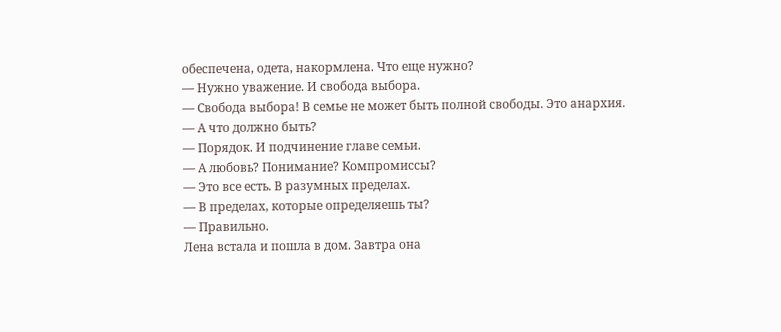обеспечена, одета, накормлена. Что еще нужно?
— Нужно уважение. И свобода выбора.
— Свобода выбора! В семье не может быть полной свободы. Это анархия.
— А что должно быть?
— Порядок. И подчинение главе семьи.
— А любовь? Понимание? Компромиссы?
— Это все есть. В разумных пределах.
— В пределах, которые определяешь ты?
— Правильно.
Лена встала и пошла в дом. Завтра она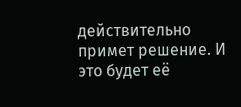действительно примет решение. И это будет её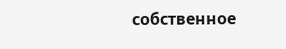собственное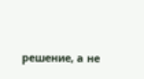решение, а не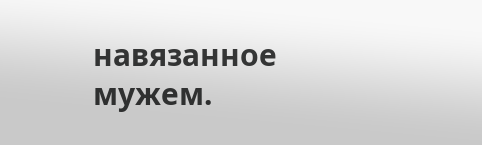навязанное мужем.